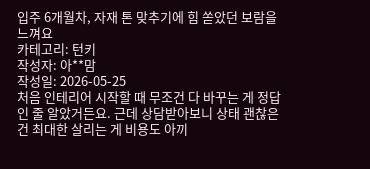입주 6개월차, 자재 톤 맞추기에 힘 쏟았던 보람을 느껴요
카테고리: 턴키
작성자: 아**맘
작성일: 2026-05-25
처음 인테리어 시작할 때 무조건 다 바꾸는 게 정답인 줄 알았거든요. 근데 상담받아보니 상태 괜찮은 건 최대한 살리는 게 비용도 아끼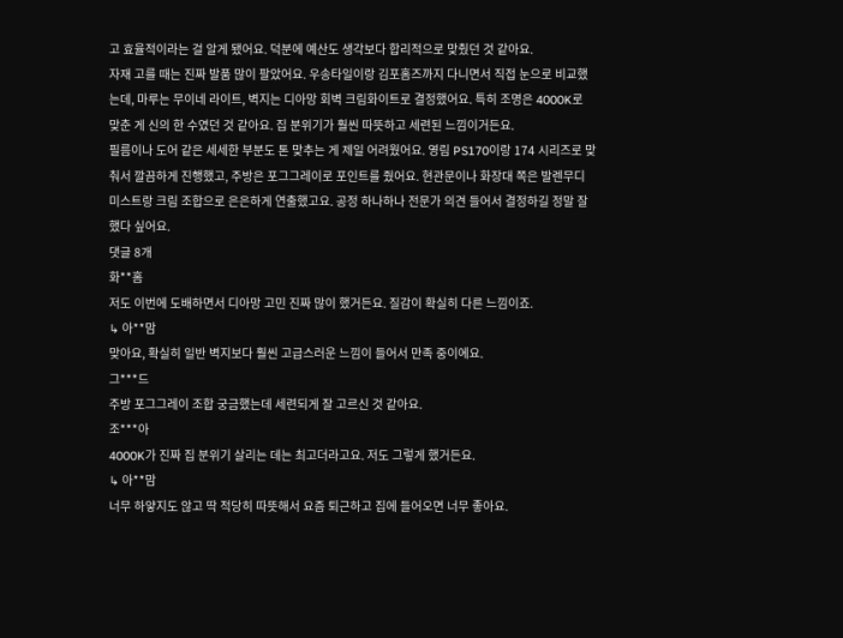고 효율적이라는 걸 알게 됐어요. 덕분에 예산도 생각보다 합리적으로 맞췄던 것 같아요.
자재 고를 때는 진짜 발품 많이 팔았어요. 우송타일이랑 김포홈즈까지 다니면서 직접 눈으로 비교했는데, 마루는 무이네 라이트, 벽지는 디아망 회벽 크림화이트로 결정했어요. 특히 조명은 4000K로 맞춘 게 신의 한 수였던 것 같아요. 집 분위기가 훨씬 따뜻하고 세련된 느낌이거든요.
필름이나 도어 같은 세세한 부분도 톤 맞추는 게 제일 어려웠어요. 영림 PS170이랑 174 시리즈로 맞춰서 깔끔하게 진행했고, 주방은 포그그레이로 포인트를 줬어요. 현관문이나 화장대 쪽은 발렌무디 미스트랑 크림 조합으로 은은하게 연출했고요. 공정 하나하나 전문가 의견 들어서 결정하길 정말 잘했다 싶어요.
댓글 8개
화**홈
저도 이번에 도배하면서 디아망 고민 진짜 많이 했거든요. 질감이 확실히 다른 느낌이죠.
↳ 아**맘
맞아요, 확실히 일반 벽지보다 훨씬 고급스러운 느낌이 들어서 만족 중이에요.
그***드
주방 포그그레이 조합 궁금했는데 세련되게 잘 고르신 것 같아요.
조***아
4000K가 진짜 집 분위기 살리는 데는 최고더라고요. 저도 그렇게 했거든요.
↳ 아**맘
너무 하얗지도 않고 딱 적당히 따뜻해서 요즘 퇴근하고 집에 들어오면 너무 좋아요.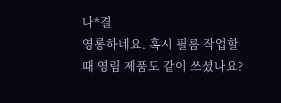나*결
영롱하네요. 혹시 필름 작업할 때 영림 제품도 같이 쓰셨나요?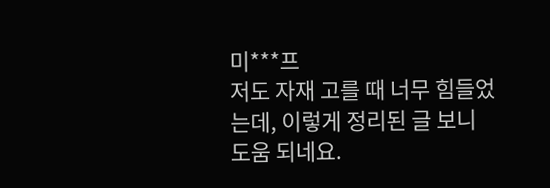미***프
저도 자재 고를 때 너무 힘들었는데, 이렇게 정리된 글 보니 도움 되네요.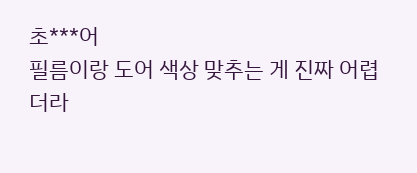초***어
필름이랑 도어 색상 맞추는 게 진짜 어렵더라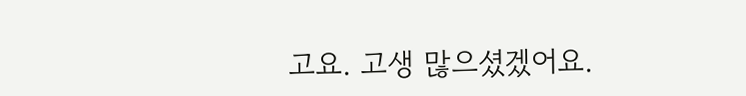고요. 고생 많으셨겠어요.